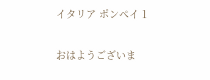イタリア ポンペイ 1

おはようございま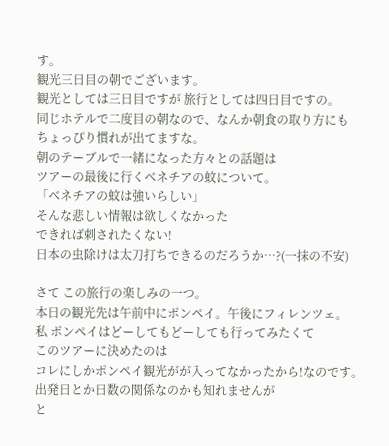す。
観光三日目の朝でございます。
観光としては三日目ですが 旅行としては四日目ですの。
同じホテルで二度目の朝なので、なんか朝食の取り方にも
ちょっぴり慣れが出てますな。
朝のテーブルで一緒になった方々との話題は
ツアーの最後に行くベネチアの蚊について。
「ベネチアの蚊は強いらしい」
そんな悲しい情報は欲しくなかった
できれば刺されたくない!
日本の虫除けは太刀打ちできるのだろうか…?(一抹の不安)

さて この旅行の楽しみの一つ。
本日の観光先は午前中にポンペイ。午後にフィレンツェ。
私 ポンペイはどーしてもどーしても行ってみたくて
このツアーに決めたのは
コレにしかポンペイ観光がが入ってなかったから!なのです。
出発日とか日数の関係なのかも知れませんが
と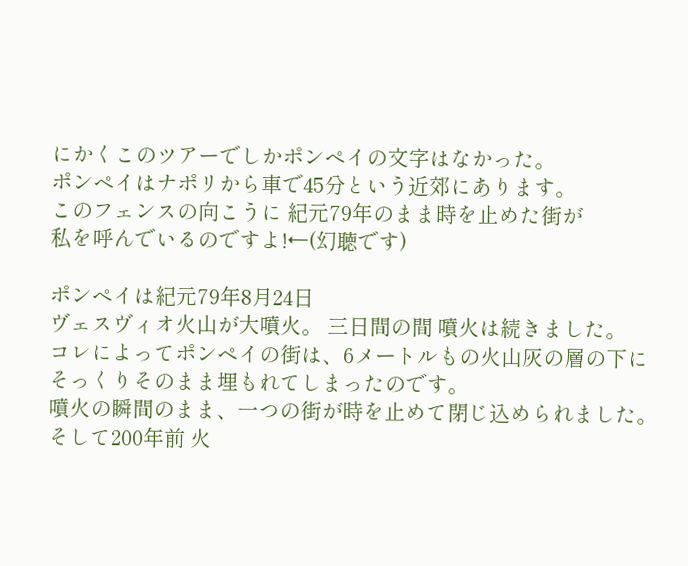にかくこのツアーでしかポンペイの文字はなかった。
ポンペイはナポリから車で45分という近郊にあります。
このフェンスの向こうに 紀元79年のまま時を止めた街が
私を呼んでいるのですよ!←(幻聴です)

ポンペイは紀元79年8月24日
ヴェスヴィオ火山が大噴火。 三日間の間 噴火は続きました。
コレによってポンペイの街は、6メートルもの火山灰の層の下に
そっくりそのまま埋もれてしまったのです。
噴火の瞬間のまま、一つの街が時を止めて閉じ込められました。
そして200年前 火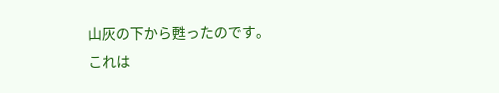山灰の下から甦ったのです。
これは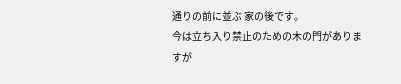通りの前に並ぶ 家の後です。
今は立ち入り禁止のための木の門がありますが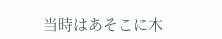当時はあそこに木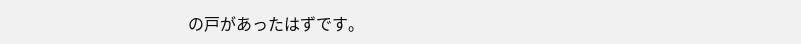の戸があったはずです。